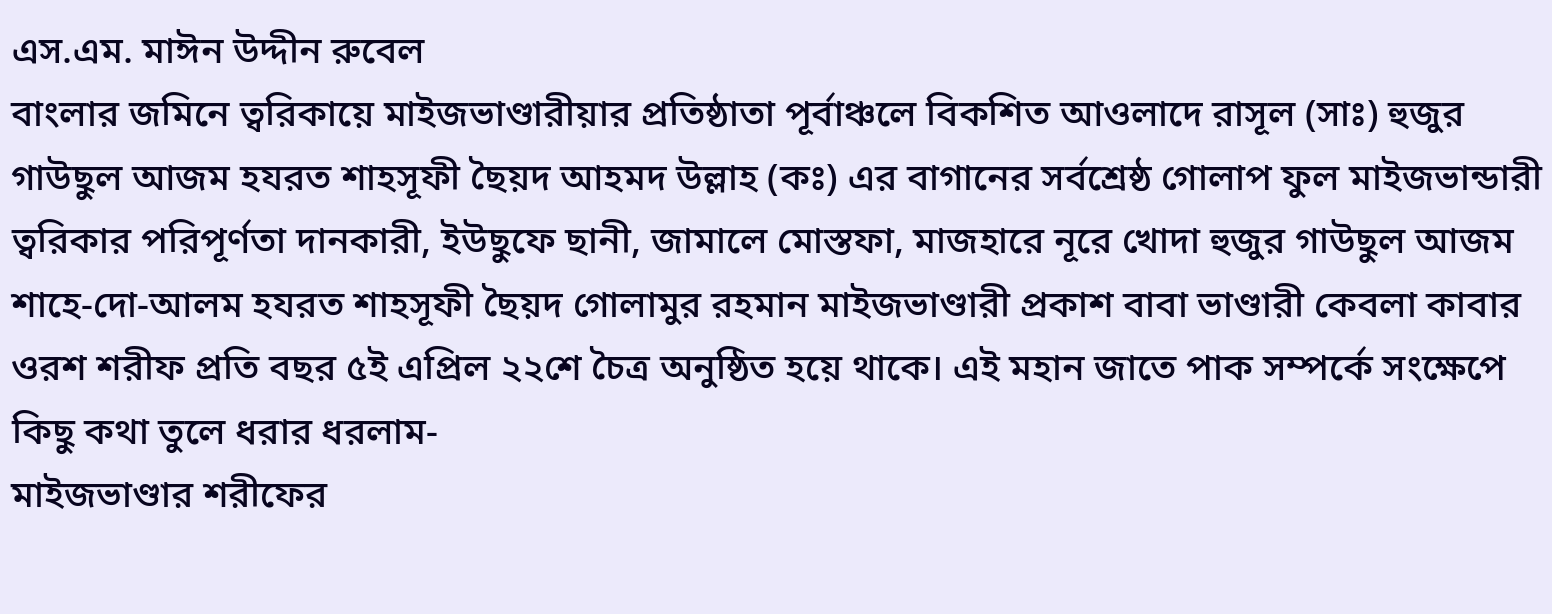এস.এম. মাঈন উদ্দীন রুবেল
বাংলার জমিনে ত্বরিকায়ে মাইজভাণ্ডারীয়ার প্রতিষ্ঠাতা পূর্বাঞ্চলে বিকশিত আওলাদে রাসূল (সাঃ) হুজুর গাউছুল আজম হযরত শাহসূফী ছৈয়দ আহমদ উল্লাহ (কঃ) এর বাগানের সর্বশ্রেষ্ঠ গোলাপ ফুল মাইজভান্ডারী ত্বরিকার পরিপূর্ণতা দানকারী, ইউছুফে ছানী, জামালে মোস্তফা, মাজহারে নূরে খোদা হুজুর গাউছুল আজম শাহে-দো-আলম হযরত শাহসূফী ছৈয়দ গোলামুর রহমান মাইজভাণ্ডারী প্রকাশ বাবা ভাণ্ডারী কেবলা কাবার ওরশ শরীফ প্রতি বছর ৫ই এপ্রিল ২২শে চৈত্র অনুষ্ঠিত হয়ে থাকে। এই মহান জাতে পাক সম্পর্কে সংক্ষেপে কিছু কথা তুলে ধরার ধরলাম-
মাইজভাণ্ডার শরীফের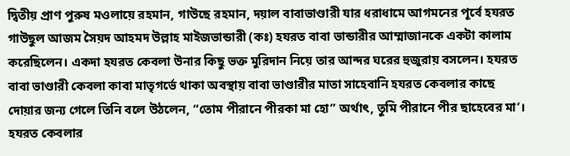দ্বিতীয় প্রাণ পুরুষ মওলায়ে রহমান, গাউছে রহমান, দয়াল বাবাভাণ্ডারী যার ধরাধামে আগমনের পূর্বে হযরত গাউছুল আজম সৈয়দ আহমদ উল্লাহ মাইজভান্ডারী (কঃ) হযরত বাবা ভান্ডারীর আম্মাজানকে একটা কালাম করেছিলেন। একদা হযরত কেবলা উনার কিছু ভক্ত মুরিদান নিয়ে তার আন্দর ঘরের হুজুরায় বসলেন। হযরত বাবা ভাণ্ডারী কেবলা কাবা মাতৃগর্ভে থাকা অবস্থায় বাবা ভাণ্ডারীর মাতা সাহেবানি হযরত কেবলার কাছে দোয়ার জন্য গেলে তিনি বলে উঠলেন, “তোম পীরানে পীরকা মা হো” অর্থাৎ, তুমি পীরানে পীর ছাহেবের মা’। হযরত কেবলার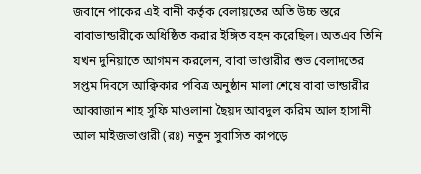জবানে পাকের এই বানী কর্তৃক বেলায়তের অতি উচ্চ স্তরে বাবাভান্ডারীকে অধিষ্ঠিত করার ইঙ্গিত বহন করেছিল। অতএব তিনি যখন দুনিয়াতে আগমন করলেন, বাবা ভাণ্ডারীর শুভ বেলাদতের সপ্তম দিবসে আক্বিকার পবিত্র অনুষ্ঠান মালা শেষে বাবা ভান্ডারীর আব্বাজান শাহ সুফি মাওলানা ছৈয়দ আবদুল করিম আল হাসানী আল মাইজভাণ্ডারী (রঃ) নতুন সুবাসিত কাপড়ে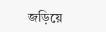জড়িয়ে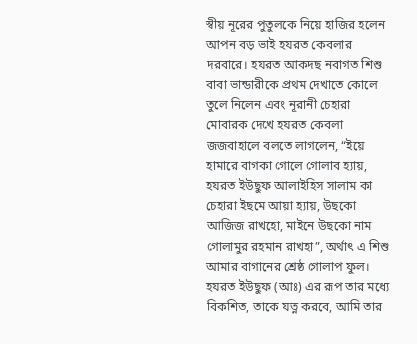স্বীয় নূরের পুতুলকে নিয়ে হাজির হলেন আপন বড় ভাই হযরত কেবলার দরবারে। হযরত আকদছ নবাগত শিশু বাবা ভান্ডারীকে প্রথম দেখাতে কোলে তুলে নিলেন এবং নূরানী চেহারা মোবারক দেখে হযরত কেবলা জজবাহালে বলতে লাগলেন, “ইয়ে হামারে বাগকা গোলে গোলাব হ্যায়, হযরত ইউছুফ আলাইহিস সালাম কা চেহারা ইছমে আয়া হ্যায়, উছকো আজিজ রাখহো, মাইনে উছকো নাম গোলামুর রহমান রাখহা”, অর্থাৎ এ শিশু আমার বাগানের শ্রেষ্ঠ গোলাপ ফুল। হযরত ইউছুফ (আঃ) এর রূপ তার মধ্যে বিকশিত, তাকে যত্ন করবে, আমি তার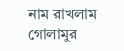নাম রাখলাম গোলামুর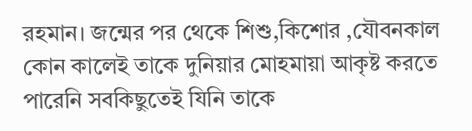রহমান। জন্মের পর থেকে শিশু,কিশোর ,যৌবনকাল কোন কালেই তাকে দুনিয়ার মোহমায়া আকৃষ্ট করতে পারেনি সবকিছুতেই যিনি তাকে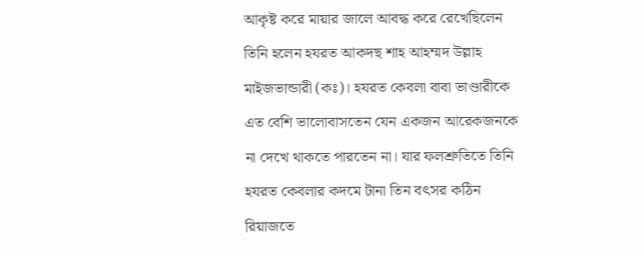আকৃষ্ট করে মায়ার জালে আবদ্ধ করে রেখেছিলেন তিনি হলেন হযরত আকদছ শাহ আহম্মদ উল্লাহ মাইজভান্ডারী (কঃ)। হযরত কেবলা বাবা ভাণ্ডারীকে এত বেশি ভালোবাসতেন যেন একজন আরেকজনকে না দেখে থাকতে পারতেন না। যার ফলশ্রুতিতে তিনি হযরত কেবলার কদমে টানা তিন বৎসর কঠিন রিয়াজতে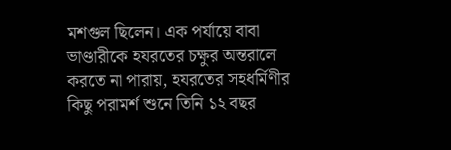মশগুল ছিলেন। এক পর্যায়ে বাবা ভাণ্ডারীকে হযরতের চক্ষুর অন্তরালে করতে না পারায়, হযরতের সহধর্মিণীর কিছু পরামর্শ শুনে তিনি ১২ বছর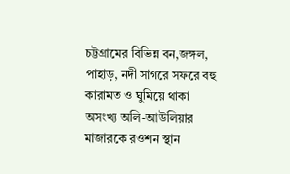চট্টগ্রামের বিভিন্ন বন,জঙ্গল, পাহাড়, নদী সাগরে সফরে বহু কারামত ও ঘুমিয়ে থাকা অসংখ্য অলি-আউলিয়ার মাজারকে রওশন স্থান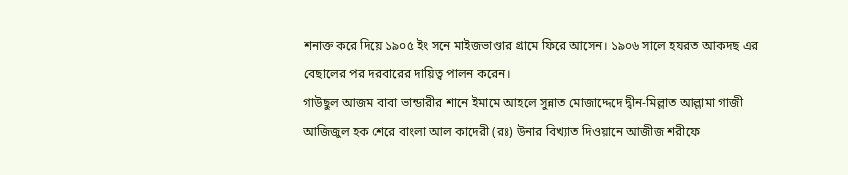শনাক্ত করে দিয়ে ১৯০৫ ইং সনে মাইজভাণ্ডার গ্রামে ফিরে আসেন। ১৯০৬ সালে হযরত আকদছ এর বেছালের পর দরবারের দায়িত্ব পালন করেন।
গাউছুল আজম বাবা ভান্ডারীর শানে ইমামে আহলে সুন্নাত মোজাদ্দেদে দ্বীন-মিল্লাত আল্লামা গাজী আজিজুল হক শেরে বাংলা আল কাদেরী (রঃ) উনার বিখ্যাত দিওয়ানে আজীজ শরীফে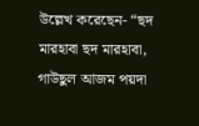উল্লেখ করেছেন- “ছদ মারহাবা ছদ মারহাবা, গাউছুল আজম পয়দা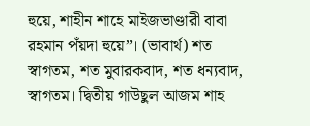হুয়ে, শাহীন শাহে মাইজভাণ্ডারী বাবা রহমান পঁয়দা হুয়ে”। (ভাবার্থ) শত স্বাগতম, শত মুবারকবাদ, শত ধন্যবাদ, স্বাগতম। দ্বিতীয় গাউছুল আজম শাহ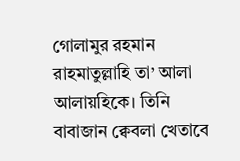গোলামুর রহমান রাহমাতুল্লাহি তা’ আলা আলায়হিকে। তিনি বাবাজান ক্বেবলা খেতাবে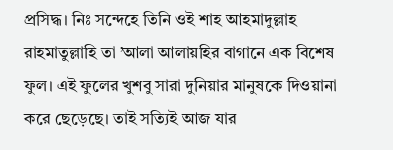প্রসিদ্ধ। নিঃ সন্দেহে তিনি ওই শাহ আহমাদুল্লাহ রাহমাতুল্লাহি তা ’আলা আলায়হির বাগানে এক বিশেষ ফুল। এই ফুলের খুশবু সারা দুনিয়ার মানুষকে দিওয়ানা করে ছেড়েছে। তাই সত্যিই আজ যার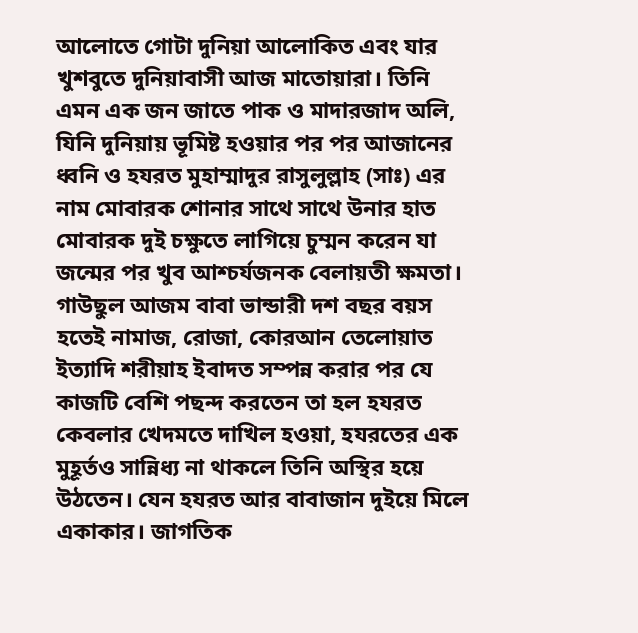আলোতে গোটা দুনিয়া আলোকিত এবং যার খুশবুতে দুনিয়াবাসী আজ মাতোয়ারা। তিনি এমন এক জন জাতে পাক ও মাদারজাদ অলি, যিনি দুনিয়ায় ভূমিষ্ট হওয়ার পর পর আজানের ধ্বনি ও হযরত মুহাম্মাদুর রাসুলুল্লাহ (সাঃ) এর নাম মোবারক শোনার সাথে সাথে উনার হাত মোবারক দুই চক্ষুতে লাগিয়ে চুম্মন করেন যা জন্মের পর খুব আশ্চর্যজনক বেলায়তী ক্ষমতা।
গাউছুল আজম বাবা ভান্ডারী দশ বছর বয়স হতেই নামাজ, রোজা, কোরআন তেলোয়াত ইত্যাদি শরীয়াহ ইবাদত সম্পন্ন করার পর যে কাজটি বেশি পছন্দ করতেন তা হল হযরত কেবলার খেদমতে দাখিল হওয়া, হযরতের এক মুহূর্তও সান্নিধ্য না থাকলে তিনি অস্থির হয়ে উঠতেন। যেন হযরত আর বাবাজান দুইয়ে মিলে একাকার। জাগতিক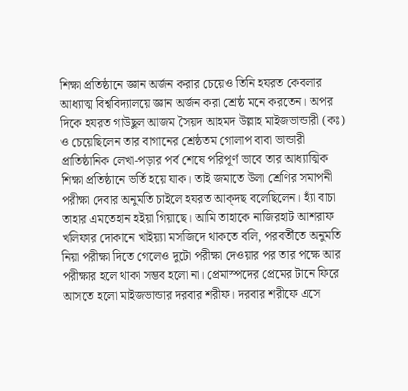শিক্ষা প্রতিষ্ঠানে জ্ঞান অর্জন করার চেয়েও তিনি হযরত কেবলার আধ্যাত্ম বিশ্ববিদ্যালয়ে জ্ঞান অর্জন করা শ্রেষ্ঠ মনে করতেন। অপর দিকে হযরত গাউছুল আজম সৈয়দ আহমদ উল্লাহ মাইজভান্ডারী (কঃ) ও চেয়েছিলেন তার বাগানের শ্রেষ্ঠতম গোলাপ বাবা ভান্ডারী প্রাতিষ্ঠানিক লেখা-পড়ার পর্ব শেষে পরিপূর্ণ ভাবে তার আধ্যাত্মিক শিক্ষা প্রতিষ্ঠানে ভর্তি হয়ে যাক। তাই জমাতে উলা শ্রেণির সমাপনী পরীক্ষা দেবার অনুমতি চাইলে হযরত আক্দছ বলেছিলেন। হ্যাঁ বাচা তাহার এমতেহান হইয়া গিয়াছে। আমি তাহাকে নাজিরহাট আশরাফ খলিফার দোকানে খাইয়্যা মসজিদে থাকতে বলি, পরবর্তীতে অনুমতি নিয়া পরীক্ষা দিতে গেলেও দুটো পরীক্ষা দেওয়ার পর তার পক্ষে আর পরীক্ষার হলে থাকা সম্ভব হলো না। প্রেমাস্পদের প্রেমের টানে ফিরে আসতে হলো মাইজভান্ডার দরবার শরীফ। দরবার শরীফে এসে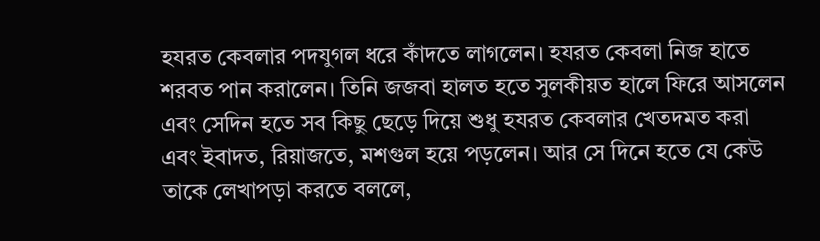হযরত কেবলার পদযুগল ধরে কাঁদতে লাগলেন। হযরত কেবলা নিজ হাতে শরবত পান করালেন। তিনি জজবা হালত হতে সুলকীয়ত হালে ফিরে আসলেন এবং সেদিন হতে সব কিছু ছেড়ে দিয়ে শুধু হযরত কেবলার খেতদমত করা এবং ইবাদত, রিয়াজতে, মশগুল হয়ে পড়লেন। আর সে দিনে হতে যে কেউ তাকে লেখাপড়া করতে বললে,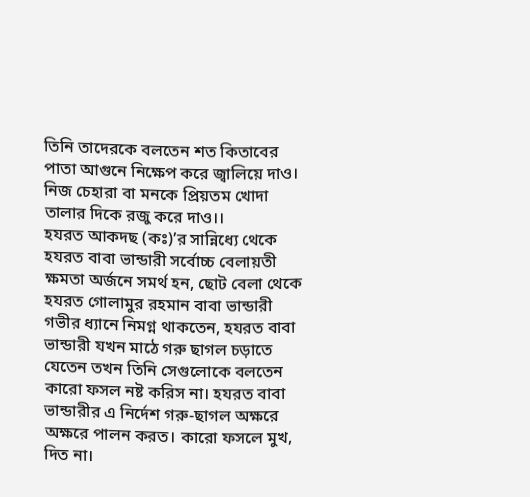তিনি তাদেরকে বলতেন শত কিতাবের পাতা আগুনে নিক্ষেপ করে জ্বালিয়ে দাও। নিজ চেহারা বা মনকে প্রিয়তম খোদা তালার দিকে রজু করে দাও।।
হযরত আকদছ (কঃ)’র সান্নিধ্যে থেকে হযরত বাবা ভান্ডারী সর্বোচ্চ বেলায়তী ক্ষমতা অর্জনে সমর্থ হন, ছোট বেলা থেকে হযরত গোলামুর রহমান বাবা ভান্ডারী গভীর ধ্যানে নিমগ্ন থাকতেন, হযরত বাবা ভান্ডারী যখন মাঠে গরু ছাগল চড়াতে যেতেন তখন তিনি সেগুলোকে বলতেন কারো ফসল নষ্ট করিস না। হযরত বাবা ভান্ডারীর এ নির্দেশ গরু-ছাগল অক্ষরে অক্ষরে পালন করত। কারো ফসলে মুখ, দিত না।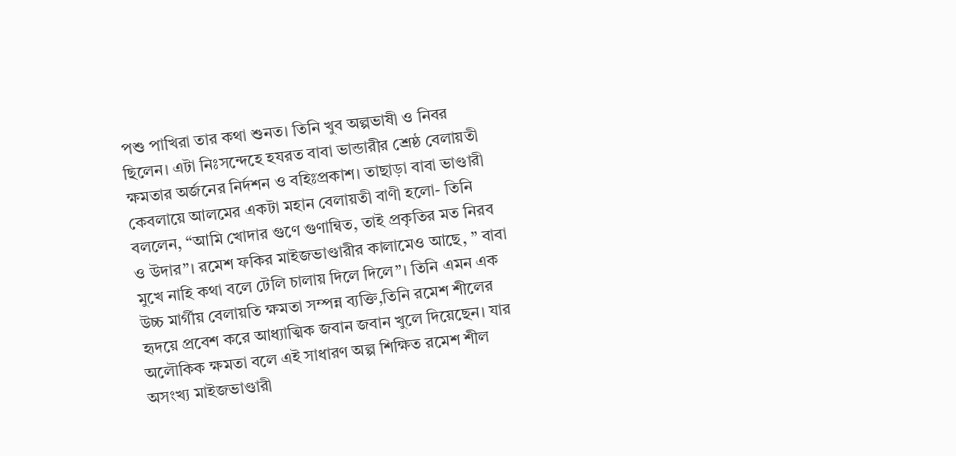পশু পাখিরা তার কথা শুনত। তিনি খুব অল্পভাষী ও নিবর ছিলেন। এটা নিঃসন্দেহে হযরত বাবা ভান্ডারীর শ্রেষ্ঠ বেলায়তী ক্ষমতার অর্জনের নির্দশন ও বহিঃপ্রকাশ। তাছাড়া বাবা ভাণ্ডারী কেবলায়ে আলমের একটা মহান বেলায়তী বাণী হলো- তিনি বললেন, “আমি খোদার গুণে গুণান্বিত, তাই প্রকৃতির মত নিরব ও উদার”। রমেশ ফকির মাইজভাণ্ডারীর কালামেও আছে, ” বাবা মুখে নাহি কথা বলে টেলি চালায় দিলে দিলে”। তিনি এমন এক উচ্চ মার্গীয় বেলায়তি ক্ষমতা সম্পন্ন ব্যক্তি,তিনি রমেশ শীলের হৃদয়ে প্রবেশ করে আধ্যাত্মিক জবান জবান খুলে দিয়েছেন। যার অলৌকিক ক্ষমতা বলে এই সাধারণ অল্প শিক্ষিত রমেশ শীল অসংখ্য মাইজভাণ্ডারী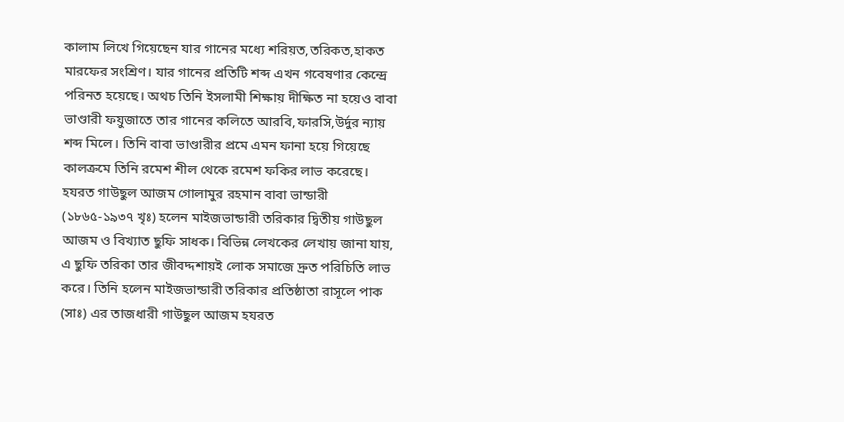কালাম লিখে গিয়েছেন যার গানের মধ্যে শরিয়ত,তরিকত,হাকত মারফের সংশ্রিণ। যার গানের প্রতিটি শব্দ এখন গবেষণার কেন্দ্রে পরিনত হয়েছে। অথচ তিনি ইসলামী শিক্ষায় দীক্ষিত না হয়েও বাবা ভাণ্ডারী ফয়ুজাতে তার গানের কলিতে আরবি,ফারসি,উর্দুর ন্যায় শব্দ মিলে। তিনি বাবা ভাণ্ডারীর প্রমে এমন ফানা হয়ে গিয়েছে কালক্রমে তিনি রমেশ শীল থেকে রমেশ ফকির লাভ করেছে।
হযরত গাউছুল আজম গোলামুর রহমান বাবা ভান্ডারী (১৮৬৫-১৯৩৭ খৃঃ) হলেন মাইজভান্ডারী তরিকার দ্বিতীয় গাউছুল আজম ও বিখ্যাত ছুফি সাধক। বিভিন্ন লেখকের লেখায় জানা যায়, এ ছুফি তরিকা তার জীবদ্দশায়ই লোক সমাজে দ্রুত পরিচিতি লাভ করে। তিনি হলেন মাইজভান্ডারী তরিকার প্রতিষ্ঠাতা রাসূলে পাক (সাঃ) এর তাজধারী গাউছুল আজম হযরত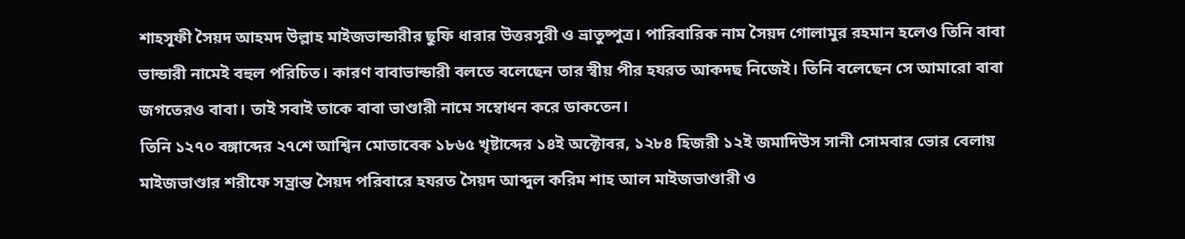শাহসূফী সৈয়দ আহমদ উল্লাহ মাইজভান্ডারীর ছুফি ধারার উত্তরসূরী ও ভ্রাতুষ্পুত্র। পারিবারিক নাম সৈয়দ গোলামুর রহমান হলেও তিনি বাবা ভান্ডারী নামেই বহুল পরিচিত। কারণ বাবাভান্ডারী বলতে বলেছেন তার স্বীয় পীর হযরত আকদছ নিজেই। তিনি বলেছেন সে আমারো বাবা জগতেরও বাবা। তাই সবাই তাকে বাবা ভাণ্ডারী নামে সম্বোধন করে ডাকতেন।
তিনি ১২৭০ বঙ্গাব্দের ২৭শে আশ্বিন মোতাবেক ১৮৬৫ খৃষ্টাব্দের ১৪ই অক্টোবর, ১২৮৪ হিজরী ১২ই জমাদিউস সানী সোমবার ভোর বেলায় মাইজভাণ্ডার শরীফে সম্ভ্রান্ত সৈয়দ পরিবারে হযরত সৈয়দ আব্দুল করিম শাহ আল মাইজভাণ্ডারী ও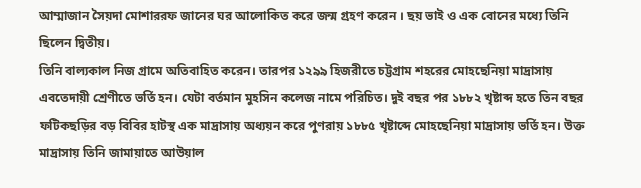আম্মাজান সৈয়দা মোশাররফ জানের ঘর আলোকিত করে জন্ম গ্রহণ করেন । ছয় ভাই ও এক বোনের মধ্যে তিনি ছিলেন দ্বিতীয়।
তিনি বাল্যকাল নিজ গ্রামে অতিবাহিত করেন। তারপর ১২৯৯ হিজরীতে চট্টগ্রাম শহরের মোহছেনিয়া মাদ্রাসায় এবতেদায়ী শ্রেণীতে ভর্তি হন। যেটা বর্তমান মুহসিন কলেজ নামে পরিচিত। দুই বছর পর ১৮৮২ খৃষ্টাব্দ হতে তিন বছর ফটিকছড়ির বড় বিবির হাটস্থ এক মাদ্রাসায় অধ্যয়ন করে পুণরায় ১৮৮৫ খৃষ্টাব্দে মোহছেনিয়া মাদ্রাসায় ভর্তি হন। উক্ত মাদ্রাসায় তিনি জামায়াতে আউয়াল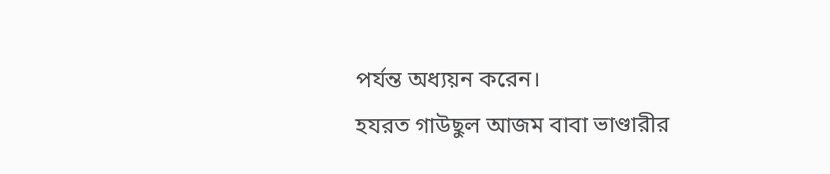পর্যন্ত অধ্যয়ন করেন।
হযরত গাউছুল আজম বাবা ভাণ্ডারীর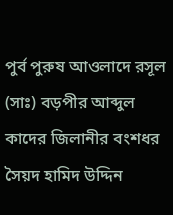পুর্ব পুরুষ আওলাদে রসূল (সাঃ) বড়পীর আব্দুল কাদের জিলানীর বংশধর সৈয়দ হামিদ উদ্দিন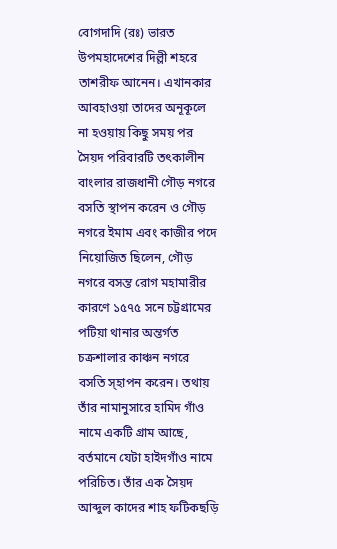বোগদাদি (রঃ) ভারত উপমহাদেশের দিল্লী শহরে তাশরীফ আনেন। এখানকার আবহাওয়া তাদের অনূকূলে না হওয়ায় কিছু সময় পর সৈয়দ পরিবারটি তৎকালীন বাংলার রাজধানী গৌড় নগরে বসতি স্থাপন করেন ও গৌড় নগরে ইমাম এবং কাজীর পদে নিয়োজিত ছিলেন, গৌড় নগরে বসন্ত রোগ মহামারীর কারণে ১৫৭৫ সনে চট্টগ্রামের পটিয়া থানার অন্তর্গত চক্রশালার কাঞ্চন নগরে বসতি স্হাপন করেন। তথায় তাঁর নামানুসারে হামিদ গাঁও নামে একটি গ্রাম আছে, বর্তমানে যেটা হাইদগাঁও নামে পরিচিত। তাঁর এক সৈয়দ আব্দুল কাদের শাহ ফটিকছড়ি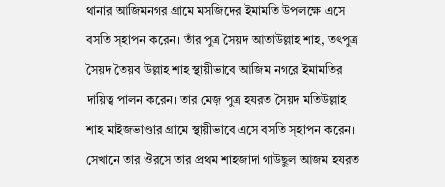থানার আজিমনগর গ্রামে মসজিদের ইমামতি উপলক্ষে এসে বসতি স্হাপন করেন। তাঁর পুত্র সৈয়দ আতাউল্লাহ শাহ, তৎপুত্র সৈয়দ তৈয়ব উল্লাহ শাহ স্থায়ীভাবে আজিম নগরে ইমামতির দায়িত্ব পালন করেন। তার মেজ় পুত্র হযরত সৈয়দ মতিউল্লাহ শাহ মাইজভাণ্ডার গ্রামে স্থায়ীভাবে এসে বসতি স্হাপন করেন। সেখানে তার ঔরসে তার প্রথম শাহজাদা গাউছুল আজম হযরত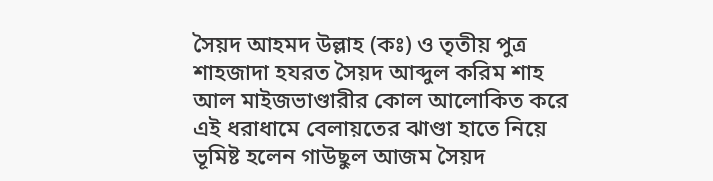সৈয়দ আহমদ উল্লাহ (কঃ) ও তৃতীয় পুত্র শাহজাদা হযরত সৈয়দ আব্দুল করিম শাহ আল মাইজভাণ্ডারীর কোল আলোকিত করে এই ধরাধামে বেলায়তের ঝাণ্ডা হাতে নিয়ে ভূমিষ্ট হলেন গাউছুল আজম সৈয়দ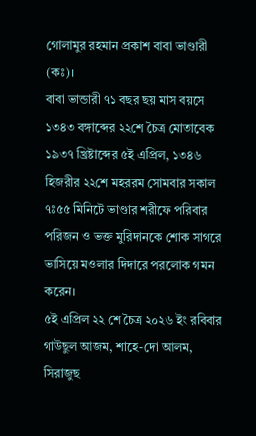গোলামুর রহমান প্রকাশ বাবা ভাণ্ডারী (কঃ)।
বাবা ভান্ডারী ৭১ বছর ছয় মাস বয়সে ১৩৪৩ বঙ্গাব্দের ২২শে চৈত্র মোতাবেক ১৯৩৭ খ্রিষ্টাব্দের ৫ই এপ্রিল, ১৩৪৬ হিজরীর ২২শে মহররম সোমবার সকাল ৭ঃ৫৫ মিনিটে ভাণ্ডার শরীফে পরিবার পরিজন ও ভক্ত মুরিদানকে শোক সাগরে ভাসিয়ে মওলার দিদারে পরলোক গমন করেন।
৫ই এপ্রিল ২২ শে চৈত্র ২০২৬ ইং রবিবার গাউছুল আজম, শাহে-দো আলম, সিরাজুছ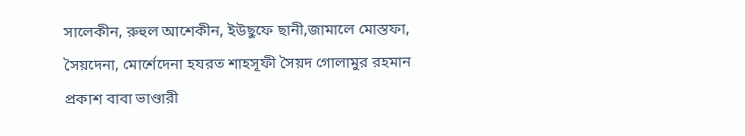সালেকীন, রুহুল আশেকীন, ইউছুফে ছানী,জামালে মোস্তফা, সৈয়দেনা, মোর্শেদেনা হযরত শাহসূফী সৈয়দ গোলামুর রহমান প্রকাশ বাবা ভাণ্ডারী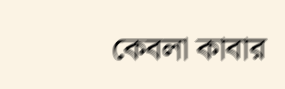কেবলা কাবার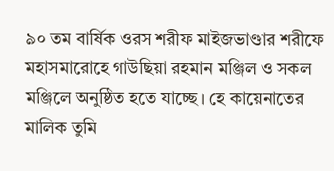৯০ তম বার্ষিক ওরস শরীফ মাইজভাণ্ডার শরীফে মহাসমারোহে গাউছিয়া রহমান মঞ্জিল ও সকল মঞ্জিলে অনুষ্ঠিত হতে যাচ্ছে। হে কায়েনাতের মালিক তুমি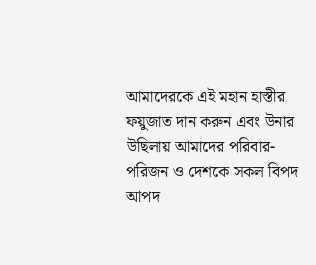আমাদেরকে এই মহান হাস্তীর ফয়ুজাত দান করুন এবং উনার উছিলায় আমাদের পরিবার-পরিজন ও দেশকে সকল বিপদ আপদ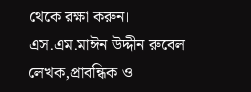থেকে রক্ষা করুন।
এস.এম.মাঈন উদ্দীন রুবেল
লেখক,প্রাবন্ধিক ও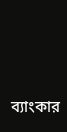ব্যাংকার